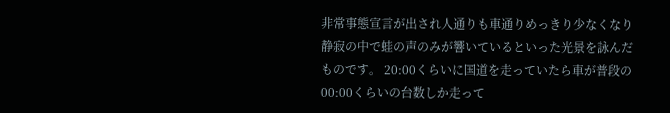非常事態宣言が出され人通りも車通りめっきり少なくなり静寂の中で蛙の声のみが響いているといった光景を詠んだものです。 20:00くらいに国道を走っていたら車が普段の00:00くらいの台数しか走って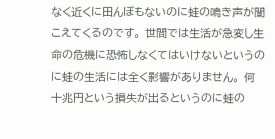なく近くに田んぼもないのに蛙の鳴き声が聞こえてくるのです。 世間では生活が急変し生命の危機に恐怖しなくてはいけないというのに蛙の生活には全く影響がありません。 何十兆円という損失が出るというのに蛙の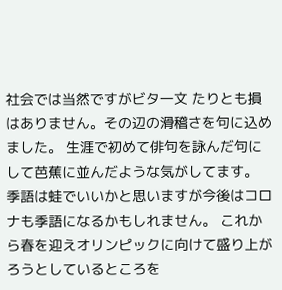社会では当然ですがビタ一文 たりとも損はありません。その辺の滑稽さを句に込めました。 生涯で初めて俳句を詠んだ句にして芭蕉に並んだような気がしてます。 季語は蛙でいいかと思いますが今後はコロナも季語になるかもしれません。 これから春を迎えオリンピックに向けて盛り上がろうとしているところを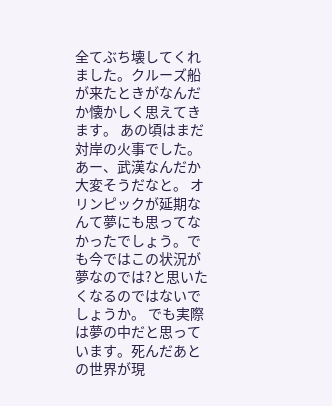全てぶち壊してくれました。クルーズ船が来たときがなんだか懐かしく思えてきます。 あの頃はまだ対岸の火事でした。あー、武漢なんだか大変そうだなと。 オリンピックが延期なんて夢にも思ってなかったでしょう。でも今ではこの状況が夢なのでは?と思いたくなるのではないでしょうか。 でも実際は夢の中だと思っています。死んだあとの世界が現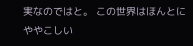実なのではと。 この世界はほんとにややこしい